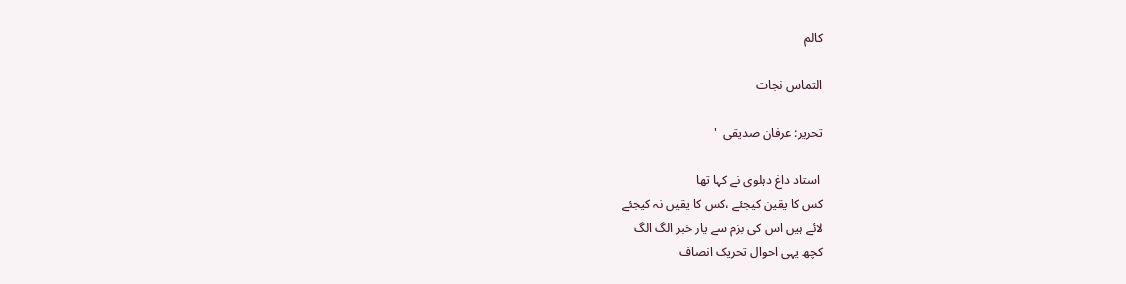کالم

التماس نجات

تحریر: عرفان صدیقی  '

 استاد داغ دہلوی نے کہا تھا
کس کا یقین کیجئے ،کس کا یقیں نہ کیجئے
لائے ہیں اس کی بزم سے یار خبر الگ الگ
کچھ یہی احوال تحریک انصاف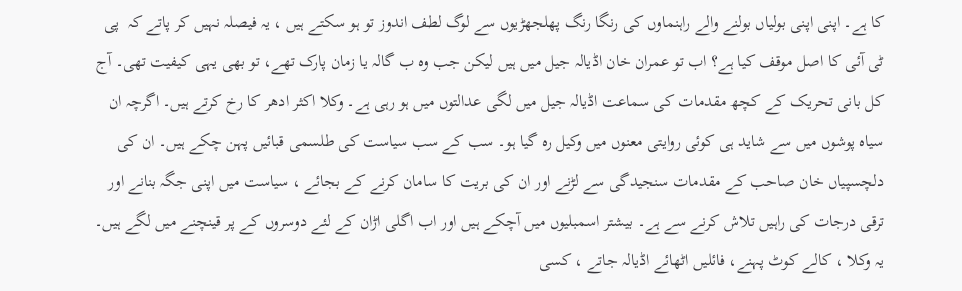کا ہے۔ اپنی اپنی بولیاں بولنے والے راہنماوں کی رنگا رنگ پھلجھڑیوں سے لوگ لطف اندوز تو ہو سکتے ہیں ، یہ فیصلہ نہیں کر پاتے کہ  پی ٹی آئی کا اصل موقف کیا ہے؟ اب تو عمران خان اڈیالہ جیل میں ہیں لیکن جب وہ ب گالہ یا زمان پارک تھے، تو بھی یہی کیفیت تھی۔ آج کل بانی تحریک کے کچھ مقدمات کی سماعت اڈیالہ جیل میں لگی عدالتوں میں ہو رہی ہے۔ وکلا اکثر ادھر کا رخ کرتے ہیں۔ اگرچہ ان سیاہ پوشوں میں سے شاید ہی کوئی روایتی معنوں میں وکیل رہ گیا ہو۔ سب کے سب سیاست کی طلسمی قبائیں پہن چکے ہیں۔ ان کی دلچسپیاں خان صاحب کے مقدمات سنجیدگی سے لڑنے اور ان کی بریت کا سامان کرنے کے بجائے ، سیاست میں اپنی جگہ بنانے اور ترقی درجات کی راہیں تلاش کرنے سے ہے۔ بیشتر اسمبلیوں میں آچکے ہیں اور اب اگلی اڑان کے لئے دوسروں کے پر قینچنے میں لگے ہیں۔
یہ وکلا ، کالے کوٹ پہنے، فائلیں اٹھائے اڈیالہ جاتے ، کسی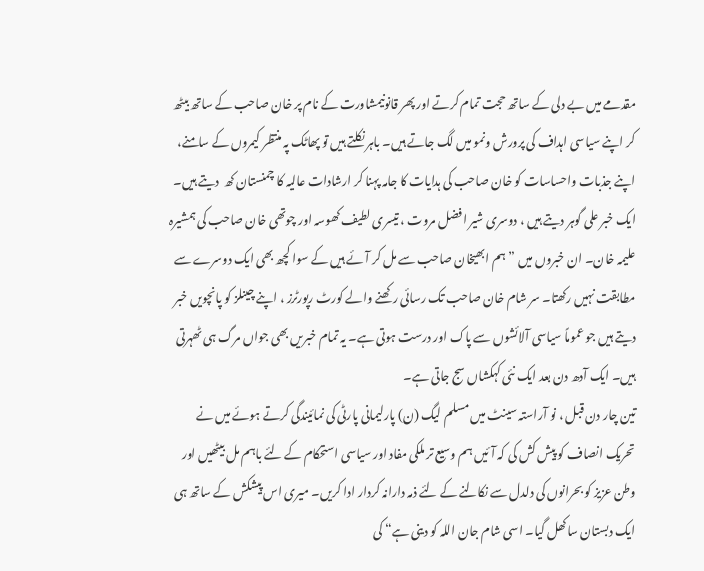مقدمے میں بے دلی کے ساتھ حجت تمام کرتے اور پھر قانونیمشاورت کے نام پر خان صاحب کے ساتھ بیٹھ کر اپنے سیاسی اہداف کی پرورش ونمو میں لگ جاتے ہیں۔ باہر نکلتے ہیں تو پھاٹک پہ منتظر کیمروں کے سامنے، اپنے جذبات واحساسات کو خان صاحب کی ہدایات کا جامہ پہنا کر ارشادات عالیہ کا چمنستان کھ  دیتے ہیں۔ ایک خبر علی گوہر دیتے ہیں ، دوسری شیر افضل مروت ، تیسری لطیف کھوسہ اور چوتھی خان صاحب کی ہمشیرہ علیمہ خان۔ ان خبروں میں ” ہم ابھیخان صاحب سے مل کر آئے ہیں کے سوا کچھ بھی ایک دوسرے سے مطابقت نہیں رکھتا۔ سر شام خان صاحب تک رسائی رکھنے والے کورٹ رپورٹرز ، اپنے چینلز کو پانچویں خبر دیتے ہیں جو عموماً سیاسی آلائشوں سے پاک اور درست ہوتی ہے۔ یہ تمام خبریں بھی جواں مرگ ہی ٹھہرتی ہیں۔ ایک آدھ دن بعد ایک نئی کہکشاں سج جاتی ہے۔
تین چار دن قبل ، نو آراستہ سینٹ میں مسلم لیگ (ن) پارلیمانی پارٹی کی نمائیندگی کرتے ہوئے میں نے تحریک انصاف کو پیش کش کی کہ آئیں ہم وسیع تر ملکی مفاد اور سیاسی استحکام کے لئے باہم مل بیٹھیں اور وطن عزیز کو بحرانوں کی دلدل سے نکالنے کے لئے ذمہ دارانہ کردار ادا کریں۔ میری اس پیشکش کے ساتھ ہی ایک دبستان ساکھل گیا۔ اسی شام جان اللہ کو دینی ہے“ کی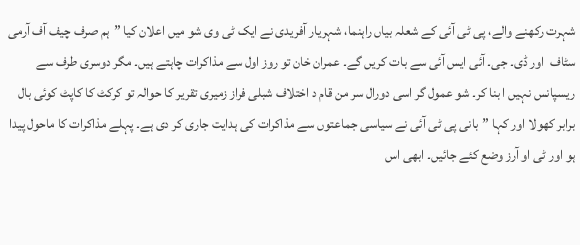شہرت رکھنے والے، پی ٹی آئی کے شعلہ بیاں راہنما، شہریار آفریدی نے ایک ٹی وی شو میں اعلان کیا ”ہم صرف چیف آف آرمی سٹاف  اور ڈی۔ جی۔ آئی ایس آئی سے بات کریں گے۔ عمران خان تو روز اول سے مذاکرات چاہتے ہیں۔ مگر دوسری طرف سے ریسپانس نہیں ا بنا کر۔ شو عمول گر اسی دورال سر من قام د اختلاف شبلی فراز زمیری تقریر کا حوالہ تو کرکٹ کا کاپٹ کوئی بال برابر کھولا اور کہا ”بانی پی ٹی آئی نے سیاسی جماعتوں سے مذاکرات کی ہدایت جاری کر دی ہے۔ پہلے مذاکرات کا ماحول پیدا ہو اور ٹی او آرز وضع کئے جائیں۔ ابھی اس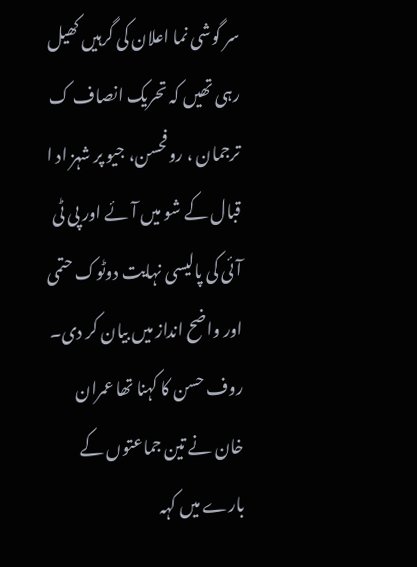سر گوشی نما اعلان کی گرہیں کھیل رہی تھیں کہ تحریک انصاف ک ترجمان ، روفحسن، جیو پر شہز اد ا قبال کے شو میں آئے اور پی ٹی آئی کی پالیسی نہایت دوٹوک حتمی اور واضح انداز میں بیان کر دی۔
روف حسن کا کہنا تھا عمران خان نے تین جماعتوں کے بارے میں کہہ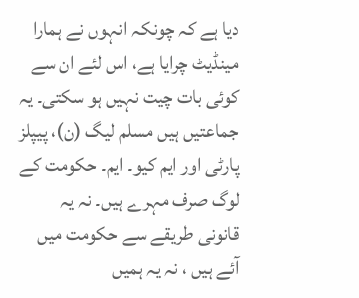دیا ہے کہ چونکہ انہوں نے ہمارا مینڈیٹ چرایا ہے، اس لئے ان سے کوئی بات چیت نہیں ہو سکتی۔ یہ جماعتیں ہیں مسلم لیگ (ن)، پیپلز پارٹی اور ایم کیو۔ ایم۔ حکومت کے لوگ صرف مہرے ہیں۔ نہ یہ قانونی طریقے سے حکومت میں آئے ہیں ، نہ یہ ہمیں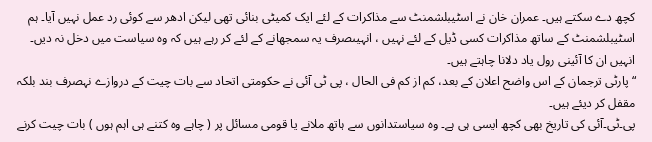کچھ دے سکتے ہیں۔ عمران خان نے اسٹیبلشمنٹ سے مذاکرات کے لئے ایک کمیٹی بنائی تھی لیکن ادھر سے کوئی رد عمل نہیں آیا۔ ہم اسٹیبلشمنٹ کے ساتھ مذاکرات کسی ڈیل کے لئے نہیں ، انہیںصرف یہ سمجھانے کے لئے کر رہے ہیں کہ وہ سیاست میں دخل نہ دیں۔ انہیں ان کا آئینی رول یاد دلانا چاہتے ہیں۔
“پارٹی ترجمان کے اس واضح اعلان کے بعد، کم از کم فی الحال ، پی ٹی آئی نے حکومتی اتحاد سے بات چیت کے دروازے نہصرف بند بلکہ مقفل کر دیئے ہیں۔
پی۔ٹی۔آئی کی تاریخ بھی کچھ ایسی ہی ہے۔ وہ سیاستدانوں سے ہاتھ ملانے یا قومی مسائل پر ( چاہے وہ کتنے ہی اہم ہوں ) بات چیت کرنے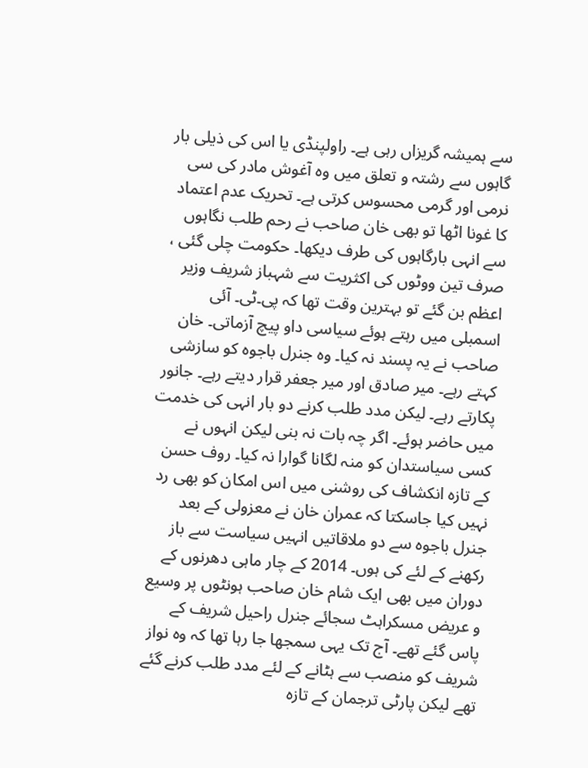سے ہمیشہ گریزاں رہی ہے۔ راولپنڈی یا اس کی ذیلی بار گاہوں سے رشتہ و تعلق میں وہ آغوش مادر کی سی نرمی اور گرمی محسوس کرتی ہے۔ تحریک عدم اعتماد کا غونا اٹھا تو بھی خان صاحب نے رحم طلب نگاہوں سے انہی بارگاہوں کی طرف دیکھا۔ حکومت چلی گئی ، صرف تین ووٹوں کی اکثریت سے شہباز شریف وزیر اعظم بن گئے تو بہترین وقت تھا کہ پی۔ٹی۔ آئی اسمبلی میں رہتے ہوئے سیاسی داو پیچ آزماتی۔ خان صاحب نے یہ پسند نہ کیا۔ وہ جنرل باجوہ کو سازشی کہتے رہے۔ میر صادق اور میر جعفر قرار دیتے رہے۔ جانور پکارتے رہے۔ لیکن مدد طلب کرنے دو بار انہی کی خدمت میں حاضر ہوئے۔ اگر چہ بات نہ بنی لیکن انہوں نے کسی سیاستدان کو منہ لگانا گوارا نہ کیا۔ روف حسن کے تازہ انکشاف کی روشنی میں اس امکان کو بھی رد نہیں کیا جاسکتا کہ عمران خان نے معزولی کے بعد جنرل باجوہ سے دو ملاقاتیں انہیں سیاست سے باز رکھنے کے لئے کی ہوں۔ 2014 کے چار ماہی دھرنوں کے دوران میں بھی ایک شام خان صاحب ہونٹوں پر وسیع و عریض مسکراہٹ سجائے جنرل راحیل شریف کے پاس گئے تھے۔ آج تک یہی سمجھا جا رہا تھا کہ وہ نواز شریف کو منصب سے ہٹانے کے لئے مدد طلب کرنے گئے تھے لیکن پارٹی ترجمان کے تازہ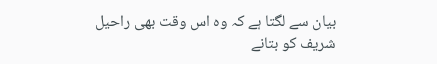بیان سے لگتا ہے کہ وہ اس وقت بھی راحیل شریف کو بتانے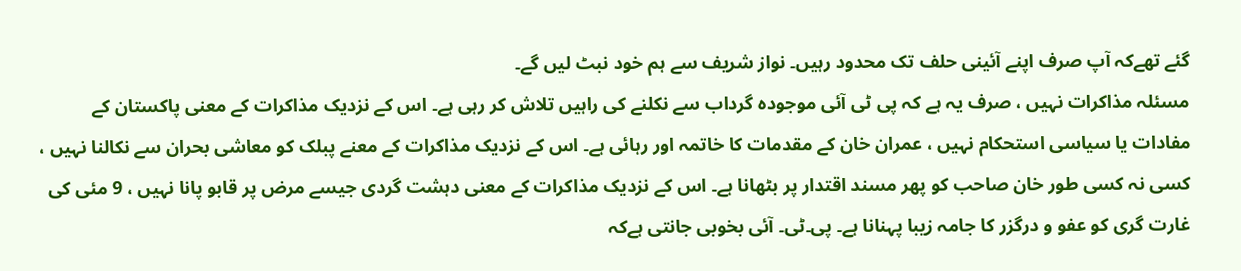گئے تھےکہ آپ صرف اپنے آئینی حلف تک محدود رہیں۔ نواز شریف سے ہم خود نبٹ لیں گے۔
مسئلہ مذاکرات نہیں ، صرف یہ ہے کہ پی ٹی آئی موجودہ گرداب سے نکلنے کی راہیں تلاش کر رہی ہے۔ اس کے نزدیک مذاکرات کے معنی پاکستان کے مفادات یا سیاسی استحکام نہیں ، عمران خان کے مقدمات کا خاتمہ اور رہائی ہے۔ اس کے نزدیک مذاکرات کے معنے پبلک کو معاشی بحران سے نکالنا نہیں ، کسی نہ کسی طور خان صاحب کو پھر مسند اقتدار پر بٹھانا ہے۔ اس کے نزدیک مذاکرات کے معنی دہشت گردی جیسے مرض پر قابو پانا نہیں ، 9 مئی کی غارت گری کو عفو و درگزر کا جامہ زیبا پہنانا ہے۔ پی۔ٹی۔ آئی بخوبی جانتی ہےکہ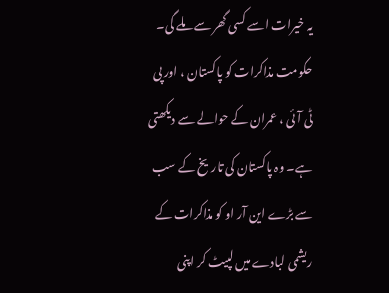یہ خیرات اسے کسی گھر سے ملے گی۔ حکومت مذاکرات کو پاکستان ، اور پی ٹی آئی ، عمران کے حوالے سے دیکھتی ہے۔ وہ پاکستان کی تاریخ کے سب سے بڑے این آر او کو مذاکرات کے ریشمی لبادے میں لپیٹ کر اپنی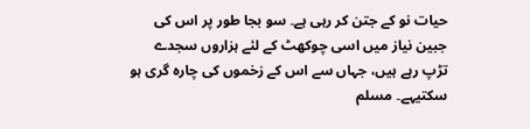حیات نو کے جتن کر رہی ہے۔ سو بجا طور پر اس کی جبین نیاز میں اسی چوکھٹ کے لئے ہزاروں سجدے تڑپ رہے ہیں، جہاں سے اس کے زخموں کی چارہ گری ہو سکتیہے۔ مسلم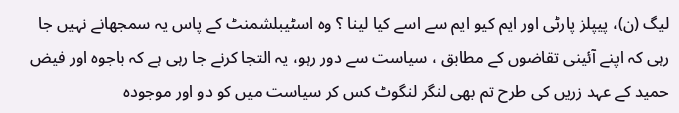لیگ (ن)، پیپلز پارٹی اور ایم کیو ایم سے اسے کیا لینا ؟ وہ اسٹیبلشمنٹ کے پاس یہ سمجھانے نہیں جا رہی کہ اپنے آئینی تقاضوں کے مطابق ، سیاست سے دور رہو، یہ التجا کرنے جا رہی ہے کہ باجوہ اور فیض حمید کے عہد زریں کی طرح تم بھی لنگر لنگوٹ کس کر سیاست میں کو دو اور موجودہ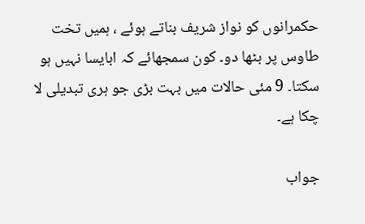حکمرانوں کو نواز شریف بناتے ہوئے ، ہمیں تخت طاوس پر بٹھا دو۔ کون سمجھائے کہ ابایسا نہیں ہو سکتا۔ 9 مئی حالات میں بہت بڑی جو ہری تبدیلی لا چکا ہے۔

جواب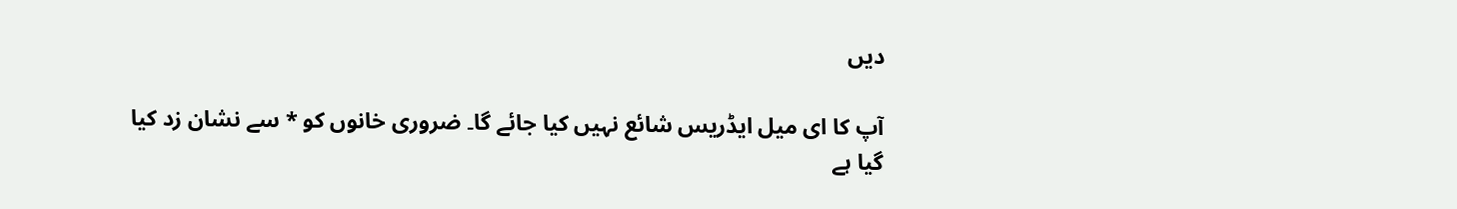دیں

آپ کا ای میل ایڈریس شائع نہیں کیا جائے گا۔ ضروری خانوں کو * سے نشان زد کیا گیا ہے